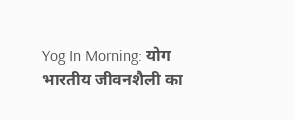Yog In Morning: योग भारतीय जीवनशैली का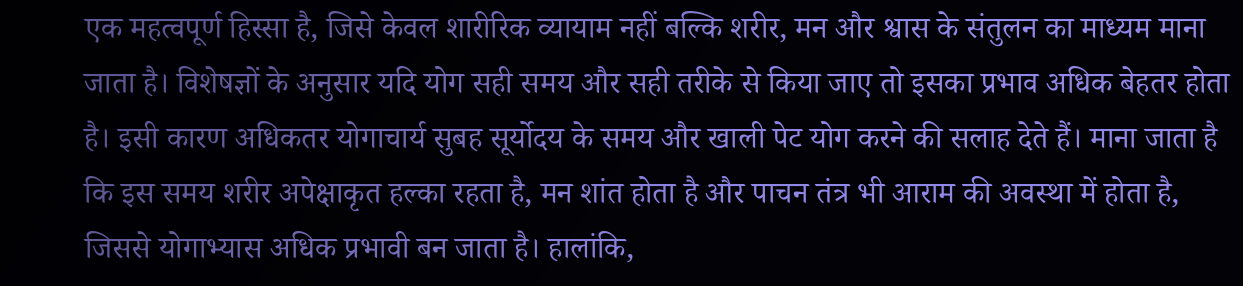एक महत्वपूर्ण हिस्सा है, जिसे केवल शारीरिक व्यायाम नहीं बल्कि शरीर, मन और श्वास के संतुलन का माध्यम माना जाता है। विशेषज्ञों के अनुसार यदि योग सही समय और सही तरीके से किया जाए तो इसका प्रभाव अधिक बेहतर होता है। इसी कारण अधिकतर योगाचार्य सुबह सूर्योदय के समय और खाली पेट योग करने की सलाह देते हैं। माना जाता है कि इस समय शरीर अपेक्षाकृत हल्का रहता है, मन शांत होता है और पाचन तंत्र भी आराम की अवस्था में होता है, जिससे योगाभ्यास अधिक प्रभावी बन जाता है। हालांकि,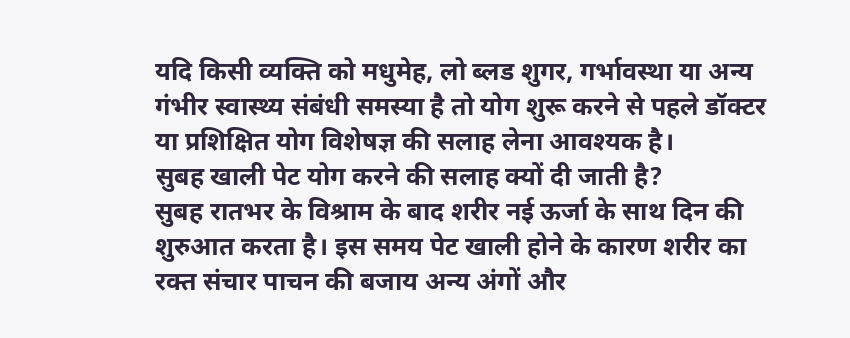यदि किसी व्यक्ति को मधुमेह, लो ब्लड शुगर, गर्भावस्था या अन्य गंभीर स्वास्थ्य संबंधी समस्या है तो योग शुरू करने से पहले डॉक्टर या प्रशिक्षित योग विशेषज्ञ की सलाह लेना आवश्यक है।
सुबह खाली पेट योग करने की सलाह क्यों दी जाती है?
सुबह रातभर के विश्राम के बाद शरीर नई ऊर्जा के साथ दिन की शुरुआत करता है। इस समय पेट खाली होने के कारण शरीर का रक्त संचार पाचन की बजाय अन्य अंगों और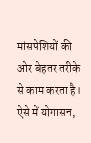मांसपेशियों की ओर बेहतर तरीके से काम करता है। ऐसे में योगासन,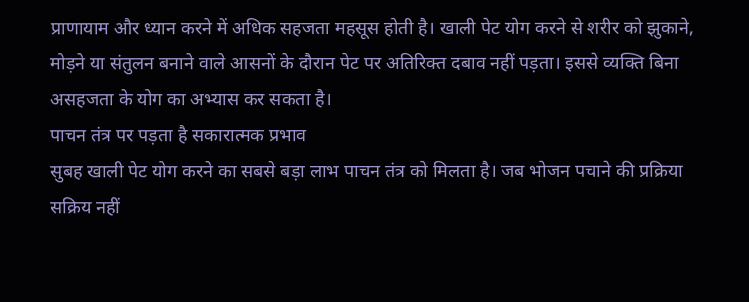प्राणायाम और ध्यान करने में अधिक सहजता महसूस होती है। खाली पेट योग करने से शरीर को झुकाने, मोड़ने या संतुलन बनाने वाले आसनों के दौरान पेट पर अतिरिक्त दबाव नहीं पड़ता। इससे व्यक्ति बिना असहजता के योग का अभ्यास कर सकता है।
पाचन तंत्र पर पड़ता है सकारात्मक प्रभाव
सुबह खाली पेट योग करने का सबसे बड़ा लाभ पाचन तंत्र को मिलता है। जब भोजन पचाने की प्रक्रिया सक्रिय नहीं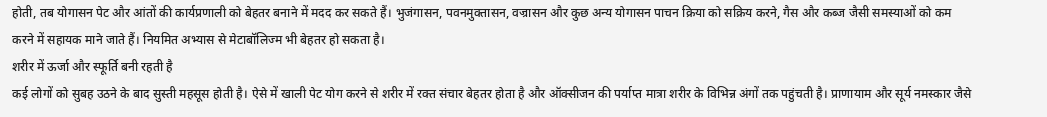होती, तब योगासन पेट और आंतों की कार्यप्रणाली को बेहतर बनाने में मदद कर सकते हैं। भुजंगासन, पवनमुक्तासन, वज्रासन और कुछ अन्य योगासन पाचन क्रिया को सक्रिय करने, गैस और कब्ज जैसी समस्याओं को कम करने में सहायक माने जाते हैं। नियमित अभ्यास से मेटाबॉलिज्म भी बेहतर हो सकता है।
शरीर में ऊर्जा और स्फूर्ति बनी रहती है
कई लोगों को सुबह उठने के बाद सुस्ती महसूस होती है। ऐसे में खाली पेट योग करने से शरीर में रक्त संचार बेहतर होता है और ऑक्सीजन की पर्याप्त मात्रा शरीर के विभिन्न अंगों तक पहुंचती है। प्राणायाम और सूर्य नमस्कार जैसे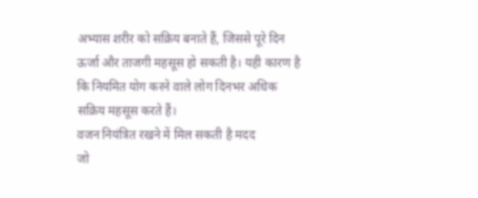अभ्यास शरीर को सक्रिय बनाते हैं, जिससे पूरे दिन ऊर्जा और ताजगी महसूस हो सकती है। यही कारण है कि नियमित योग करने वाले लोग दिनभर अधिक सक्रिय महसूस करते हैं।
वजन नियंत्रित रखने में मिल सकती है मदद
जो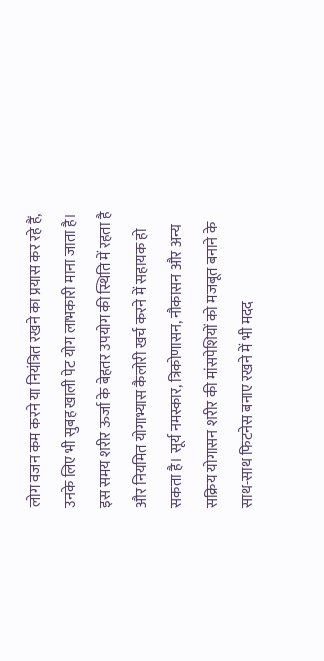लोग वजन कम करने या नियंत्रित रखने का प्रयास कर रहे हैं, उनके लिए भी सुबह खाली पेट योग लाभकारी माना जाता है। इस समय शरीर ऊर्जा के बेहतर उपयोग की स्थिति में रहता है और नियमित योगाभ्यास कैलोरी खर्च करने में सहायक हो सकता है। सूर्य नमस्कार, त्रिकोणासन, नौकासन और अन्य सक्रिय योगासन शरीर की मांसपेशियों को मजबूत बनाने के साथ-साथ फिटनेस बनाए रखने में भी मदद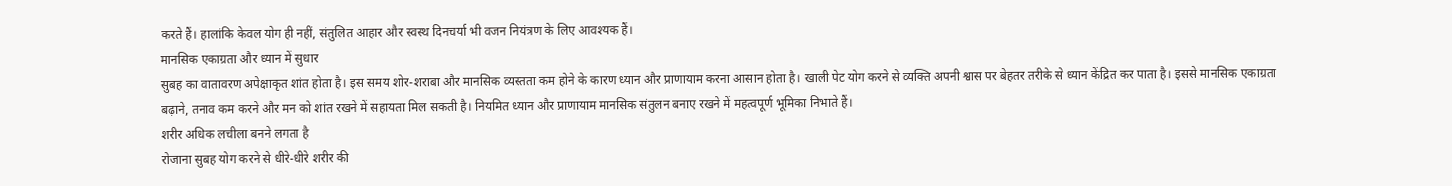करते हैं। हालांकि केवल योग ही नहीं, संतुलित आहार और स्वस्थ दिनचर्या भी वजन नियंत्रण के लिए आवश्यक हैं।
मानसिक एकाग्रता और ध्यान में सुधार
सुबह का वातावरण अपेक्षाकृत शांत होता है। इस समय शोर-शराबा और मानसिक व्यस्तता कम होने के कारण ध्यान और प्राणायाम करना आसान होता है। खाली पेट योग करने से व्यक्ति अपनी श्वास पर बेहतर तरीके से ध्यान केंद्रित कर पाता है। इससे मानसिक एकाग्रता बढ़ाने, तनाव कम करने और मन को शांत रखने में सहायता मिल सकती है। नियमित ध्यान और प्राणायाम मानसिक संतुलन बनाए रखने में महत्वपूर्ण भूमिका निभाते हैं।
शरीर अधिक लचीला बनने लगता है
रोजाना सुबह योग करने से धीरे-धीरे शरीर की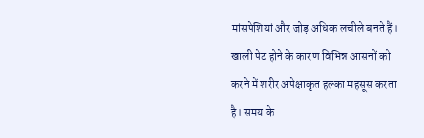मांसपेशियां और जोड़ अधिक लचीले बनते हैं। खाली पेट होने के कारण विभिन्न आसनों को करने में शरीर अपेक्षाकृत हल्का महसूस करता है। समय के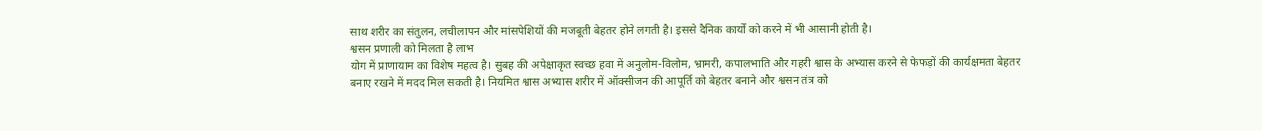साथ शरीर का संतुलन, लचीलापन और मांसपेशियों की मजबूती बेहतर होने लगती है। इससे दैनिक कार्यों को करने में भी आसानी होती है।
श्वसन प्रणाली को मिलता है लाभ
योग में प्राणायाम का विशेष महत्व है। सुबह की अपेक्षाकृत स्वच्छ हवा में अनुलोम-विलोम, भ्रामरी, कपालभाति और गहरी श्वास के अभ्यास करने से फेफड़ों की कार्यक्षमता बेहतर बनाए रखने में मदद मिल सकती है। नियमित श्वास अभ्यास शरीर में ऑक्सीजन की आपूर्ति को बेहतर बनाने और श्वसन तंत्र को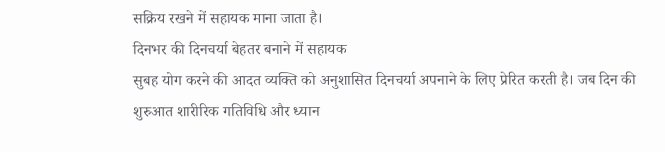सक्रिय रखने में सहायक माना जाता है।
दिनभर की दिनचर्या बेहतर बनाने में सहायक
सुबह योग करने की आदत व्यक्ति को अनुशासित दिनचर्या अपनाने के लिए प्रेरित करती है। जब दिन की शुरुआत शारीरिक गतिविधि और ध्यान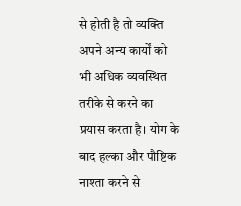से होती है तो व्यक्ति अपने अन्य कार्यों को भी अधिक व्यवस्थित तरीके से करने का प्रयास करता है। योग के बाद हल्का और पौष्टिक नाश्ता करने से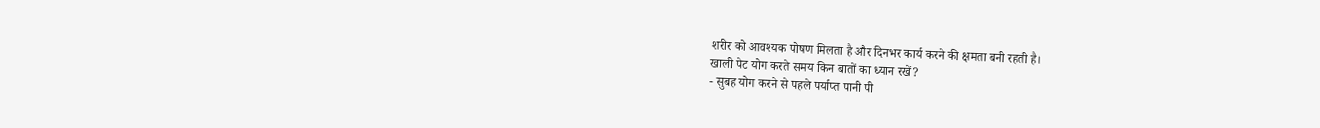शरीर को आवश्यक पोषण मिलता है और दिनभर कार्य करने की क्षमता बनी रहती है।
खाली पेट योग करते समय किन बातों का ध्यान रखें?
- सुबह योग करने से पहले पर्याप्त पानी पी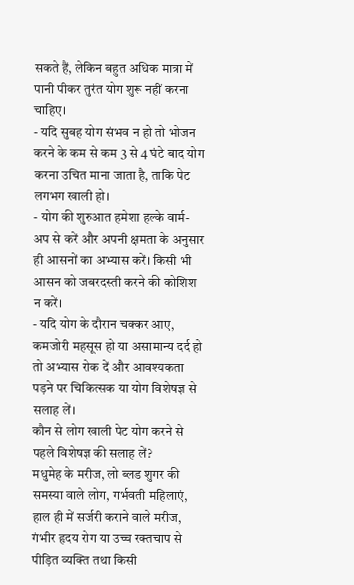सकते हैं, लेकिन बहुत अधिक मात्रा में पानी पीकर तुरंत योग शुरू नहीं करना चाहिए।
- यदि सुबह योग संभव न हो तो भोजन करने के कम से कम 3 से 4 घंटे बाद योग करना उचित माना जाता है, ताकि पेट लगभग खाली हो।
- योग की शुरुआत हमेशा हल्के वार्म-अप से करें और अपनी क्षमता के अनुसार ही आसनों का अभ्यास करें। किसी भी आसन को जबरदस्ती करने की कोशिश न करें।
- यदि योग के दौरान चक्कर आए, कमजोरी महसूस हो या असामान्य दर्द हो तो अभ्यास रोक दें और आवश्यकता पड़ने पर चिकित्सक या योग विशेषज्ञ से सलाह लें।
कौन से लोग खाली पेट योग करने से पहले विशेषज्ञ की सलाह लें?
मधुमेह के मरीज, लो ब्लड शुगर की समस्या वाले लोग, गर्भवती महिलाएं, हाल ही में सर्जरी कराने वाले मरीज, गंभीर हृदय रोग या उच्च रक्तचाप से पीड़ित व्यक्ति तथा किसी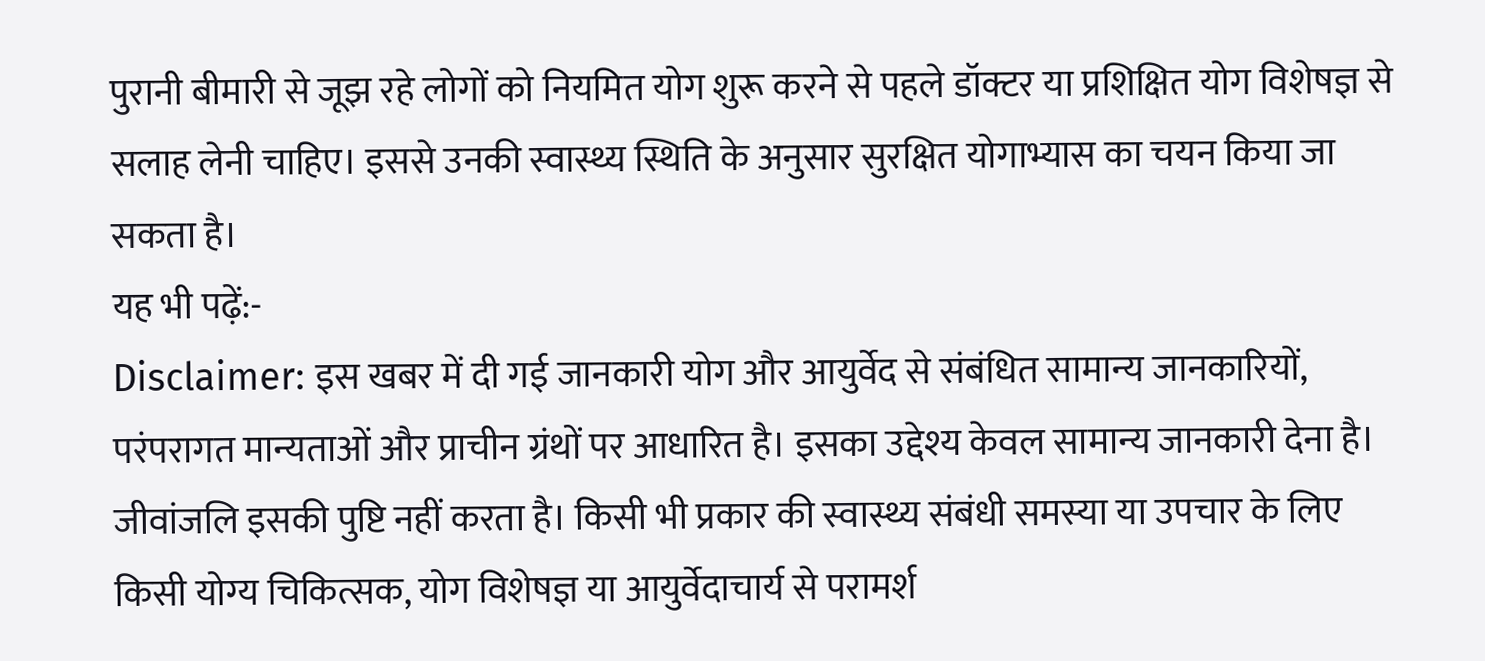पुरानी बीमारी से जूझ रहे लोगों को नियमित योग शुरू करने से पहले डॉक्टर या प्रशिक्षित योग विशेषज्ञ से सलाह लेनी चाहिए। इससे उनकी स्वास्थ्य स्थिति के अनुसार सुरक्षित योगाभ्यास का चयन किया जा सकता है।
यह भी पढ़ें:-
Disclaimer: इस खबर में दी गई जानकारी योग और आयुर्वेद से संबंधित सामान्य जानकारियों, परंपरागत मान्यताओं और प्राचीन ग्रंथों पर आधारित है। इसका उद्देश्य केवल सामान्य जानकारी देना है। जीवांजलि इसकी पुष्टि नहीं करता है। किसी भी प्रकार की स्वास्थ्य संबंधी समस्या या उपचार के लिए किसी योग्य चिकित्सक, योग विशेषज्ञ या आयुर्वेदाचार्य से परामर्श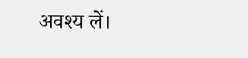अवश्य लें।